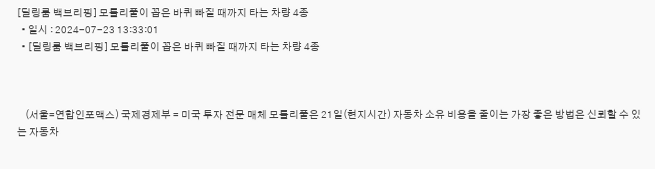[딜링룸 백브리핑] 모틀리풀이 꼽은 바퀴 빠질 때까지 타는 차량 4종
  • 일시 : 2024-07-23 13:33:01
  • [딜링룸 백브리핑] 모틀리풀이 꼽은 바퀴 빠질 때까지 타는 차량 4종



    (서울=연합인포맥스) 국제경제부 = 미국 투자 전문 매체 모틀리풀은 21일(현지시간) 자동차 소유 비용을 줄이는 가장 좋은 방법은 신뢰할 수 있는 자동차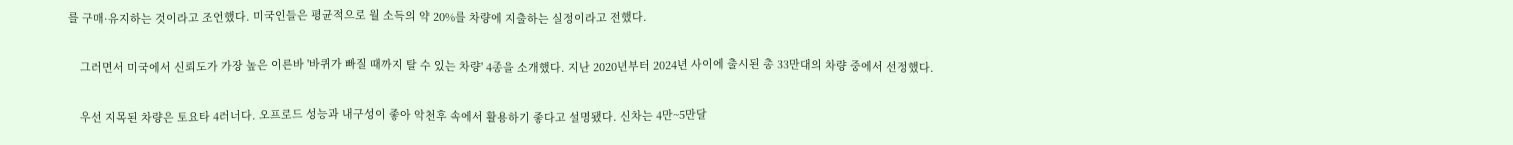를 구매·유지하는 것이라고 조언했다. 미국인들은 평균적으로 월 소득의 약 20%를 차량에 지출하는 실정이라고 전했다.

    그러면서 미국에서 신뢰도가 가장 높은 이른바 '바퀴가 빠질 때까지 탈 수 있는 차량' 4종을 소개했다. 지난 2020년부터 2024년 사이에 출시된 총 33만대의 차량 중에서 선정했다.

    우선 지목된 차량은 토요타 4러너다. 오프로드 성능과 내구성이 좋아 악천후 속에서 활용하기 좋다고 설명됐다. 신차는 4만~5만달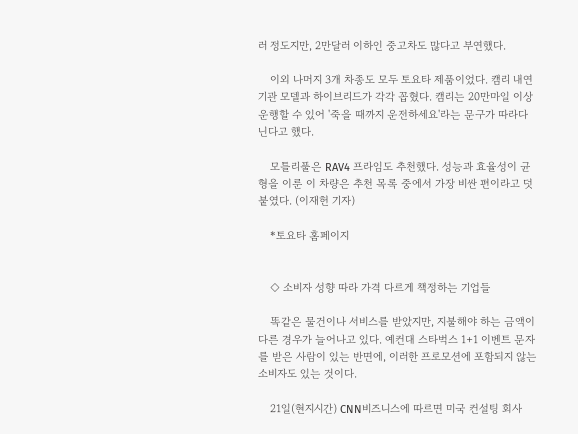러 정도지만, 2만달러 이하인 중고차도 많다고 부연했다.

    이외 나머지 3개 차종도 모두 토요타 제품이었다. 캠리 내연기관 모델과 하이브리드가 각각 꼽혔다. 캠리는 20만마일 이상 운행할 수 있어 '죽을 때까지 운전하세요'라는 문구가 따라다닌다고 했다.

    모틀리풀은 RAV4 프라임도 추천했다. 성능과 효율성이 균형을 이룬 이 차량은 추천 목록 중에서 가장 비싼 편이라고 덧붙였다. (이재헌 기자)

    *토요타 홈페이지


    ◇ 소비자 성향 따라 가격 다르게 책정하는 기업들

    똑같은 물건이나 서비스를 받았지만, 지불해야 하는 금액이 다른 경우가 늘어나고 있다. 예컨대 스타벅스 1+1 이벤트 문자를 받은 사람이 있는 반면에, 이러한 프로모션에 포함되지 않는 소비자도 있는 것이다.

    21일(현지시간) CNN비즈니스에 따르면 미국 컨설팅 회사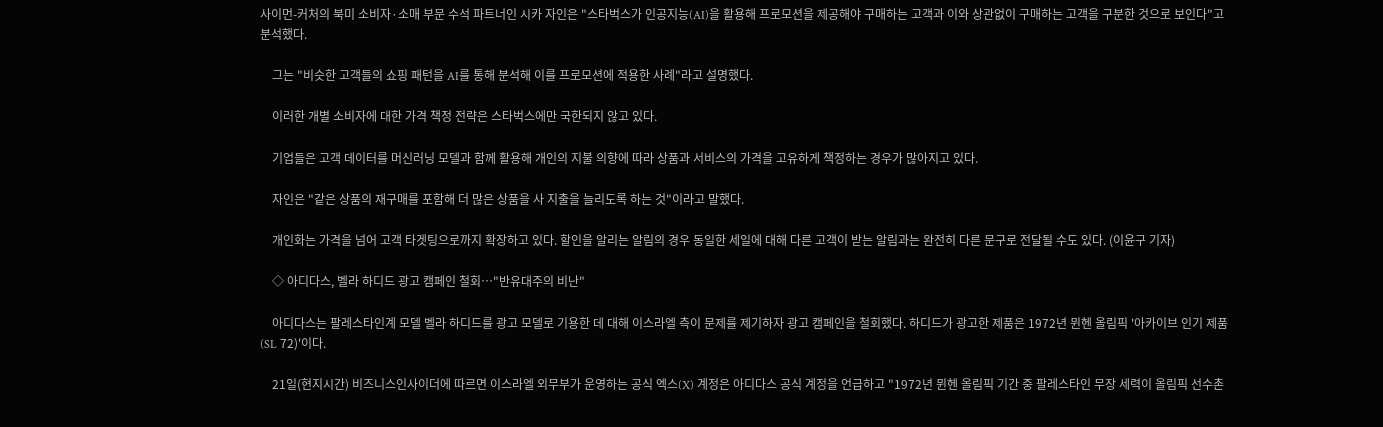사이먼-커처의 북미 소비자·소매 부문 수석 파트너인 시카 자인은 "스타벅스가 인공지능(AI)을 활용해 프로모션을 제공해야 구매하는 고객과 이와 상관없이 구매하는 고객을 구분한 것으로 보인다"고 분석했다.

    그는 "비슷한 고객들의 쇼핑 패턴을 AI를 통해 분석해 이를 프로모션에 적용한 사례"라고 설명했다.

    이러한 개별 소비자에 대한 가격 책정 전략은 스타벅스에만 국한되지 않고 있다.

    기업들은 고객 데이터를 머신러닝 모델과 함께 활용해 개인의 지불 의향에 따라 상품과 서비스의 가격을 고유하게 책정하는 경우가 많아지고 있다.

    자인은 "같은 상품의 재구매를 포함해 더 많은 상품을 사 지출을 늘리도록 하는 것"이라고 말했다.

    개인화는 가격을 넘어 고객 타겟팅으로까지 확장하고 있다. 할인을 알리는 알림의 경우 동일한 세일에 대해 다른 고객이 받는 알림과는 완전히 다른 문구로 전달될 수도 있다. (이윤구 기자)

    ◇ 아디다스, 벨라 하디드 광고 캠페인 철회…"반유대주의 비난"

    아디다스는 팔레스타인계 모델 벨라 하디드를 광고 모델로 기용한 데 대해 이스라엘 측이 문제를 제기하자 광고 캠페인을 철회했다. 하디드가 광고한 제품은 1972년 뮌헨 올림픽 '아카이브 인기 제품(SL 72)'이다.

    21일(현지시간) 비즈니스인사이더에 따르면 이스라엘 외무부가 운영하는 공식 엑스(X) 계정은 아디다스 공식 계정을 언급하고 "1972년 뮌헨 올림픽 기간 중 팔레스타인 무장 세력이 올림픽 선수촌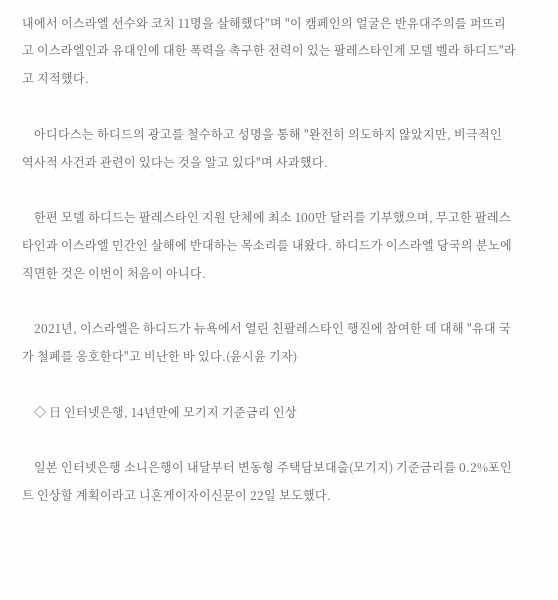내에서 이스라엘 선수와 코치 11명을 살해했다"며 "이 캠페인의 얼굴은 반유대주의를 퍼뜨리고 이스라엘인과 유대인에 대한 폭력을 촉구한 전력이 있는 팔레스타인계 모델 벨라 하디드"라고 지적했다.

    아디다스는 하디드의 광고를 철수하고 성명을 통해 "완전히 의도하지 않았지만, 비극적인 역사적 사건과 관련이 있다는 것을 알고 있다"며 사과했다.

    한편 모델 하디드는 팔레스타인 지원 단체에 최소 100만 달러를 기부했으며, 무고한 팔레스타인과 이스라엘 민간인 살해에 반대하는 목소리를 내왔다. 하디드가 이스라엘 당국의 분노에 직면한 것은 이번이 처음이 아니다.

    2021년, 이스라엘은 하디드가 뉴욕에서 열린 친팔레스타인 행진에 참여한 데 대해 "유대 국가 철폐를 옹호한다"고 비난한 바 있다.(윤시윤 기자)

    ◇ 日 인터넷은행, 14년만에 모기지 기준금리 인상

    일본 인터넷은행 소니은행이 내달부터 변동형 주택담보대출(모기지) 기준금리를 0.2%포인트 인상할 계획이라고 니혼게이자이신문이 22일 보도했다.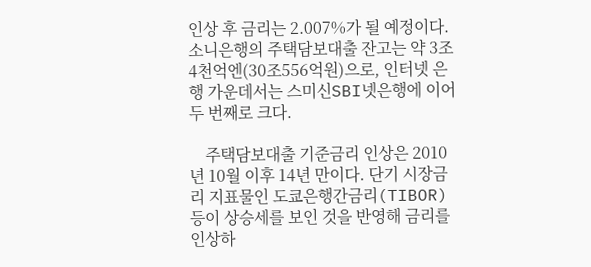인상 후 금리는 2.007%가 될 예정이다. 소니은행의 주택담보대출 잔고는 약 3조4천억엔(30조556억원)으로, 인터넷 은행 가운데서는 스미신SBI넷은행에 이어 두 번째로 크다.

    주택담보대출 기준금리 인상은 2010년 10월 이후 14년 만이다. 단기 시장금리 지표물인 도쿄은행간금리(TIBOR) 등이 상승세를 보인 것을 반영해 금리를 인상하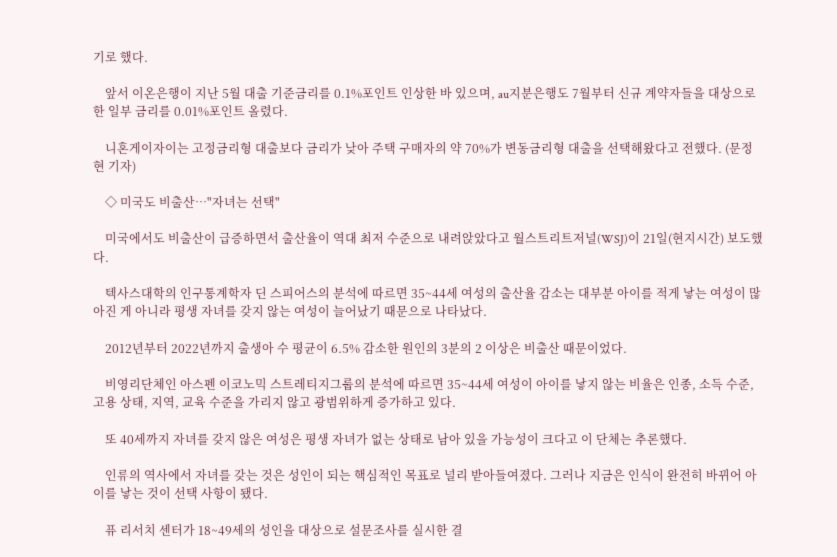기로 했다.

    앞서 이온은행이 지난 5월 대출 기준금리를 0.1%포인트 인상한 바 있으며, au지분은행도 7월부터 신규 계약자들을 대상으로 한 일부 금리를 0.01%포인트 올렸다.

    니혼게이자이는 고정금리형 대출보다 금리가 낮아 주택 구매자의 약 70%가 변동금리형 대출을 선택해왔다고 전했다. (문정현 기자)

    ◇ 미국도 비출산…"자녀는 선택"

    미국에서도 비출산이 급증하면서 출산율이 역대 최저 수준으로 내려앉았다고 월스트리트저널(WSJ)이 21일(현지시간) 보도했다.

    텍사스대학의 인구통계학자 딘 스피어스의 분석에 따르면 35~44세 여성의 출산율 감소는 대부분 아이를 적게 낳는 여성이 많아진 게 아니라 평생 자녀를 갖지 않는 여성이 늘어났기 때문으로 나타났다.

    2012년부터 2022년까지 출생아 수 평균이 6.5% 감소한 원인의 3분의 2 이상은 비출산 때문이었다.

    비영리단체인 아스펜 이코노믹 스트레티지그룹의 분석에 따르면 35~44세 여성이 아이를 낳지 않는 비율은 인종, 소득 수준, 고용 상태, 지역, 교육 수준을 가리지 않고 광범위하게 증가하고 있다.

    또 40세까지 자녀를 갖지 않은 여성은 평생 자녀가 없는 상태로 남아 있을 가능성이 크다고 이 단체는 추론했다.

    인류의 역사에서 자녀를 갖는 것은 성인이 되는 핵심적인 목표로 널리 받아들여졌다. 그러나 지금은 인식이 완전히 바뀌어 아이를 낳는 것이 선택 사항이 됐다.

    퓨 리서치 센터가 18~49세의 성인을 대상으로 설문조사를 실시한 결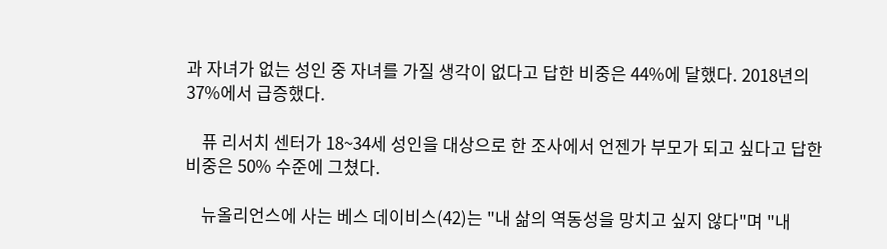과 자녀가 없는 성인 중 자녀를 가질 생각이 없다고 답한 비중은 44%에 달했다. 2018년의 37%에서 급증했다.

    퓨 리서치 센터가 18~34세 성인을 대상으로 한 조사에서 언젠가 부모가 되고 싶다고 답한 비중은 50% 수준에 그쳤다.

    뉴올리언스에 사는 베스 데이비스(42)는 "내 삶의 역동성을 망치고 싶지 않다"며 "내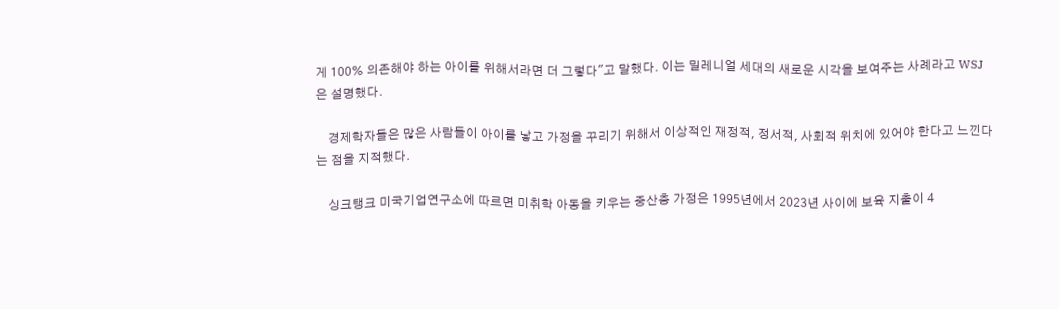게 100% 의존해야 하는 아이를 위해서라면 더 그렇다"고 말했다. 이는 밀레니얼 세대의 새로운 시각을 보여주는 사례라고 WSJ은 설명했다.

    경제학자들은 많은 사람들이 아이를 낳고 가정을 꾸리기 위해서 이상적인 재정적, 정서적, 사회적 위치에 있어야 한다고 느낀다는 점을 지적했다.

    싱크탱크 미국기업연구소에 따르면 미취학 아동을 키우는 중산층 가정은 1995년에서 2023년 사이에 보육 지출이 4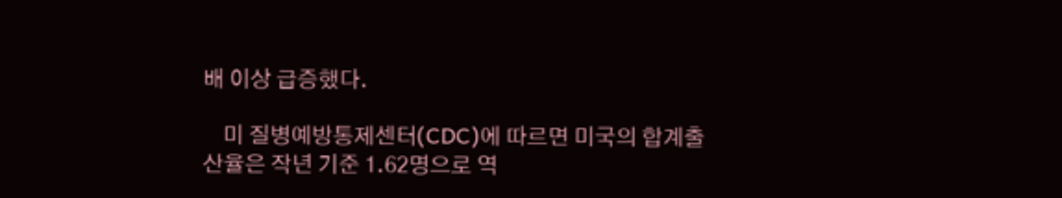배 이상 급증했다.

    미 질병예방통제센터(CDC)에 따르면 미국의 합계출산율은 작년 기준 1.62명으로 역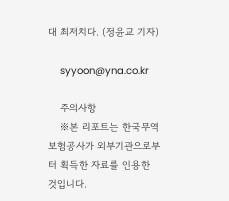대 최저치다. (정윤교 기자)

    syyoon@yna.co.kr

    주의사항
    ※본 리포트는 한국무역보험공사가 외부기관으로부터 획득한 자료를 인용한 것입니다.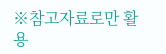※참고자료로만 활용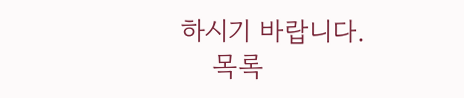하시기 바랍니다.
    목록